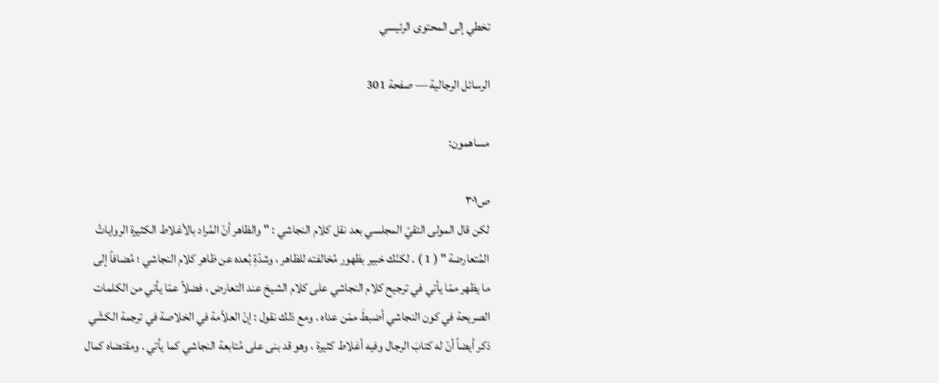تخطي إلى المحتوى الرئيسي

الرسائل الرجالية — صفحة 301

مساهمون:

ص٣٠١
لكن قال المولى التقيّ المجلسي بعد نقل كلام النجاشي : " والظاهر أنّ المُراد بالأغلاط الكثيرة الرواياتُ المُتعارضة " ( 1 ) . لكنّك خبير بظهور مُخالفته للظاهر ، وشدّةِ بُعده عن ظاهر كلام النجاشي ؛ مُضافاً إلى ما يظهر ممّا يأتي في ترجيح كلام النجاشي على كلام الشيخ عند التعارض ، فضلاً عمّا يأتي من الكلمات الصريحة في كون النجاشي أضبطَ ممّن عداه . ومع ذلك نقول : إنّ العلاّمة في الخلاصة في ترجمة الكشّي ذكر أيضاً أنّ له كتابَ الرجال وفيه أغلاط كثيرة ، وهو قد بنى على مُتابعة النجاشي كما يأتي . ومقتضاه كمال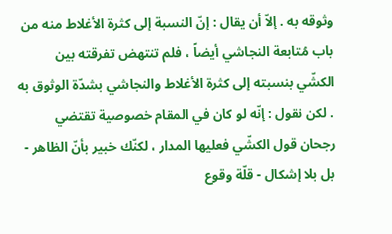وثوقه به . إلاّ أن يقال : إنّ النسبة إلى كثرة الأغلاط منه من باب مُتابعة النجاشي أيضاً ، فلم تنتهض تفرقته بين الكشّي بنسبته إلى كثرة الأغلاط والنجاشي بشدّة الوثوق به . لكن نقول : إنّه لو كان في المقام خصوصية تقتضي رجحان قول الكشّي فعليها المدار ، لكنّك خبير بأنّ الظاهر - بل بلا إشكال - قلّة وقوع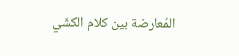المُعارضة بين كلام الكشّي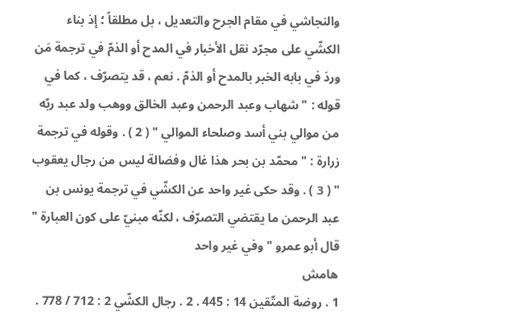والنجاشي في مقام الجرح والتعديل ، بل مطلقاً ؛ إذ بناء الكشّي على مجرّد نقل الأخبار في المدح أو الذمّ في ترجمة مَن وردَ في بابه الخبر بالمدح أو الذمّ . نعم ، قد يتصرّف ، كما في قوله : " شهاب وعبد الرحمن وعبد الخالق ووهب ولد عبد ربّه من موالي بني أسد وصلحاء الموالي " ( 2 ) . وقوله في ترجمة زرارة : " محمّد بن بحر هذا غال وفضالة ليس من رجال يعقوب " ( 3 ) . وقد حكى غير واحد عن الكشّي في ترجمة يونس بن عبد الرحمن ما يقتضي التصرّف ، لكنّه مبنيّ على كون العبارة " قال أبو عمرو " وفي غير واحد
هامش
1 . روضة المتّقين 14 : 445 . 2 . رجال الكشّي 2 : 712 / 778 .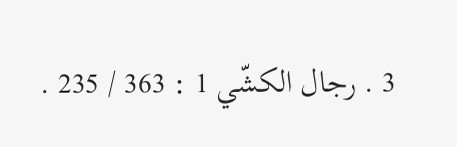3 . رجال الكشّي 1 : 363 / 235 .